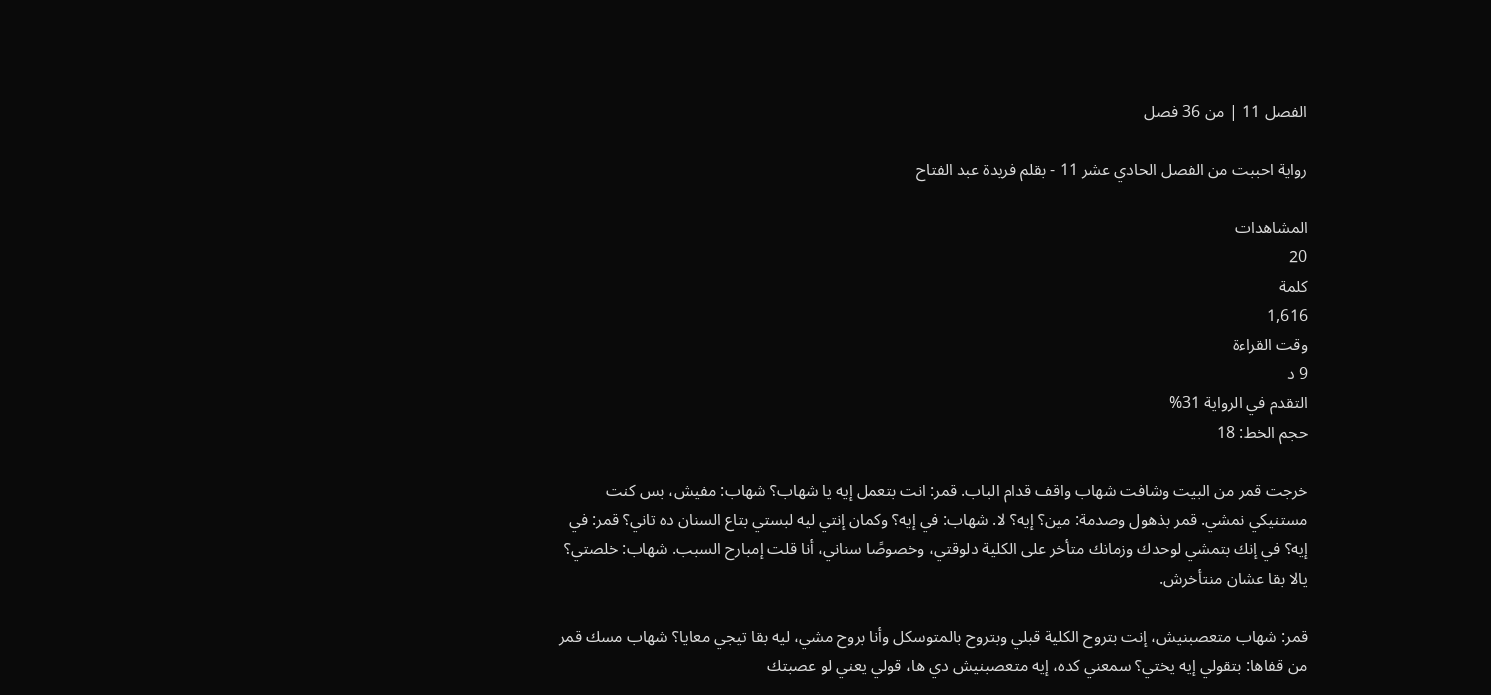الفصل 11 | من 36 فصل

رواية احببت من الفصل الحادي عشر 11 - بقلم فريدة عبد الفتاح

المشاهدات
20
كلمة
1,616
وقت القراءة
9 د
التقدم في الرواية 31%
حجم الخط: 18

خرجت قمر من البيت وشافت شهاب واقف قدام الباب. قمر: انت بتعمل إيه يا شهاب؟ شهاب: مفيش، بس كنت مستنيكي نمشي. قمر بذهول وصدمة: مين؟ إيه؟ لا. شهاب: في إيه؟ وكمان إنتي ليه لبستي بتاع السنان ده تاني؟ قمر: في إيه؟ في إنك بتمشي لوحدك وزمانك متأخر على الكلية دلوقتي، وخصوصًا سناني، أنا قلت إمبارح السبب. شهاب: خلصتي؟ يالا بقا عشان منتأخرش.

قمر: شهاب متعصبنيش، إنت بتروح الكلية قبلي وبتروح بالمتوسكل وأنا بروح مشي، ليه بقا تيجي معايا؟ شهاب مسك قمر من قفاها: بتقولي إيه يختي؟ سمعني كده، إيه متعصبنيش دي ها، قولي يعني لو عصبتك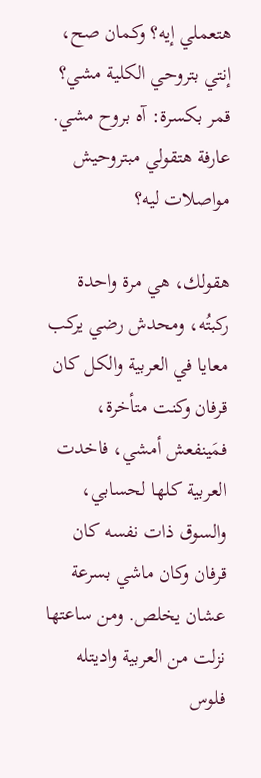هتعملي إيه؟ وكمان صح، إنتي بتروحي الكلية مشي؟ قمر بكسرة: آه بروح مشي. عارفة هتقولي مبتروحيش مواصلات ليه؟

هقولك، هي مرة واحدة ركبتُه، ومحدش رضي يركب معايا في العربية والكل كان قرفان وكنت متأخرة، فمَينفعش أمشي، فاخدت العربية كلها لحسابي، والسوق ذات نفسه كان قرفان وكان ماشي بسرعة عشان يخلص. ومن ساعتها نزلت من العربية واديتله فلوس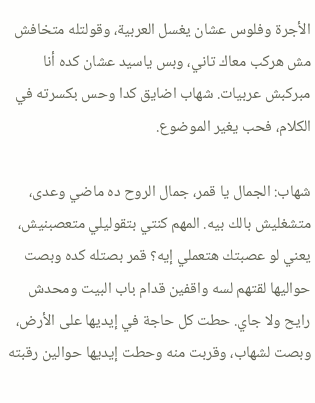الأجرة وفلوس عشان يغسل العربية، وقولتله متخافش مش هركب معاك تاني، وبس ياسيد عشان كده أنا مبركبش عربيات. شهاب اضايق كدا وحس بكسرته في الكلام، فحب يغير الموضوع.

شهاب: الجمال يا قمر، جمال الروح ده ماضي وعدى، متشغليش بالك بيه. المهم كنتي بتقوليلي متعصبنيش، يعني لو عصبتك هتعملي إيه؟ قمر بصتله كده وبصت حواليها لقتهم لسه واقفين قدام باب البيت ومحدش رايح ولا جاي. حطت كل حاجة في إيديها على الأرض، وبصت لشهاب، وقربت منه وحطت إيديها حوالين رقبته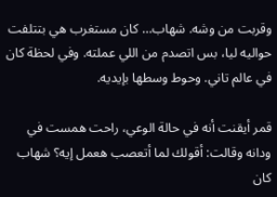وقربت من وشه. شهاب… كان مستغرب هي بتتلفت حواليه ليا، بس اتصدم من اللي عملته. وفي لحظة كان في عالم تاني. وحوط وسطها بإيديه.

قمر أيقنت أنه في حالة الوعي، راحت همست في ودانه وقالت: أقولك لما أتعصب هعمل إيه؟ شهاب كان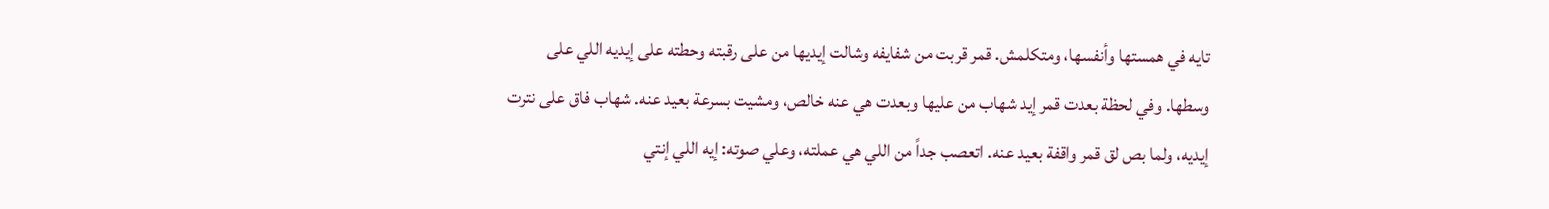تايه في همستها وأنفسها، ومتكلمش. قمر قربت من شفايفه وشالت إيديها من على رقبته وحطته على إيديه اللي على وسطها. وفي لحظة بعدت قمر إيد شهاب من عليها وبعدت هي عنه خالص، ومشيت بسرعة بعيد عنه. شهاب فاق على نترت إيديه، ولما بص لق قمر واقفة بعيد عنه. اتعصب جداً من اللي هي عملته، وعلي صوته: إيه اللي إنتي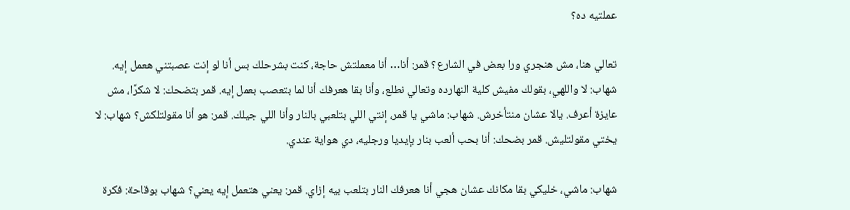عملتيه ده؟

تعالي هنا، مش هنجري ورا بعض في الشارع؟ قمر: أنا… أنا معملتش حاجة، كنت بشرحلك بس أنا لو إنت عصبتني هعمل إيه. شهاب: لا واللهي، بقولك مفيش كلية النهارده وتعالي نطلع، وأنا بقا هعرفك أنا لما بتعصب بعمل إيه. قمر بتضحك: لا شكرًا، مش عايزة أعرف. يالا عشان منتأخرش. شهاب: ماشي يا قمر، إنتي اللي بتلعبي بالنار وأنا اللي جيلك. قمر: هو أنا مقولتلكش؟ شهاب: لا يختي مقولتليش. قمر بضحك: أنا بحب ألعب بنار بإيديا ورجليه، دي هواية عندي.

شهاب: ماشي، خليكي بقا مكانك عشان هجي أنا هعرفك النار بتلعب بيه إزاي. قمر: يعني هتعمل إيه يعني؟ شهاب بوقاحة: فكرة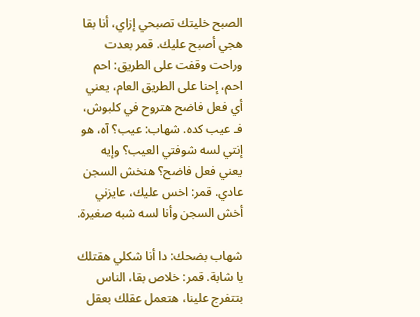الصبح خليتك تصبحي إزاي، أنا بقا هجي أصبح عليك. قمر بعدت وراحت وقفت على الطريق: احم احم، إحنا على الطريق العام، يعني أي فعل فاضح هتروح في كلبوش، فـ عيب كده. شهاب: عيب؟ آه، هو إنتي لسه شوفتي العيب؟ وإيه يعني فعل فاضح؟ هنخش السجن عادي. قمر: اخس عليك، عايزني أخش السجن وأنا لسه شبه صغيرة.

شهاب بضحك: دا أنا شكلي هقتلك يا شابة. قمر: خلاص بقا، الناس بتتفرج علينا، هتعمل عقلك بعقل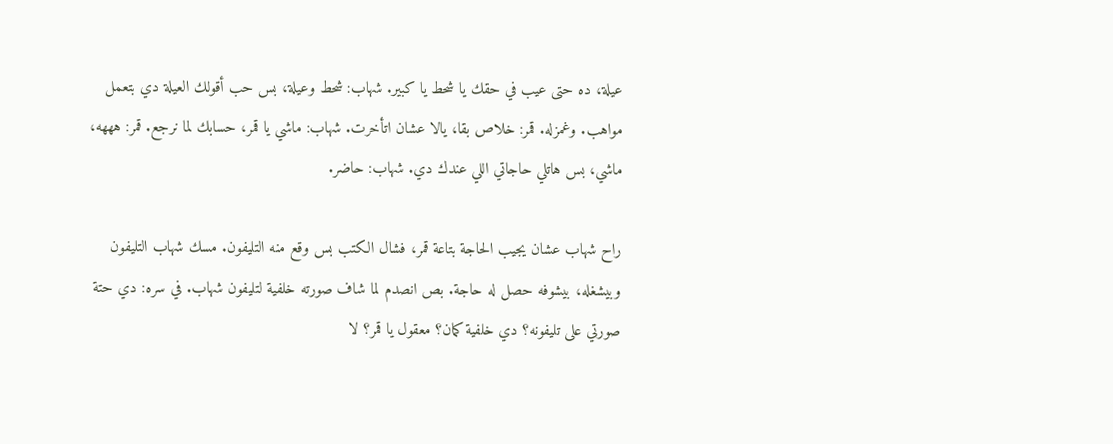عيلة، ده حتى عيب في حقك يا شحط يا كبير. شهاب: شحط وعيلة، بس حب أقولك العيلة دي بتعمل مواهب. وغمزله. قمر: خلاص بقا، يالا عشان اتأخرت. شهاب: ماشي يا قمر، حسابك لما نرجع. قمر: هههه، ماشي، بس هاتلي حاجاتي اللي عندك دي. شهاب: حاضر.

راح شهاب عشان يجيب الحاجة بتاعة قمر، فشال الكتب بس وقع منه التليفون. مسك شهاب التليفون وبيشغله، بيشوفه حصل له حاجة. بص انصدم لما شاف صورته خلفية لتليفون شهاب. في سره: دي حتة صورتي على تليفونه؟ دي خلفية كمان؟ معقول يا قمر؟ لا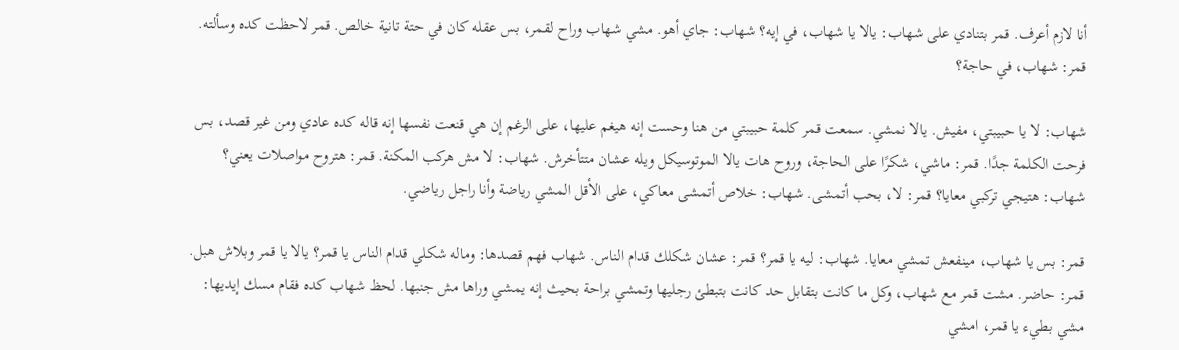أنا لازم أعرف. قمر بتنادي على شهاب: يالا يا شهاب، في إيه؟ شهاب: جاي أهو. مشي شهاب وراح لقمر، بس عقله كان في حتة تانية خالص. قمر لاحظت كده وسألته. قمر: شهاب، في حاجة؟

شهاب: لا يا حبيبتي، مفيش. يالا نمشي. سمعت قمر كلمة حبيبتي من هنا وحست إنه هيغم عليها، على الرغم إن هي قنعت نفسها إنه قاله كده عادي ومن غير قصد، بس فرحت الكلمة جدًا. قمر: ماشي، شكرًا على الحاجة، وروح هات يالا الموتوسيكل ويله عشان متتأخرش. شهاب: لا مش هركب المكنة. قمر: هتروح مواصلات يعني؟ شهاب: هتيجي تركبي معايا؟ قمر: لا، بحب أتمشى. شهاب: خلاص أتمشى معاكي، على الأقل المشي رياضة وأنا راجل رياضي.

قمر: بس يا شهاب، مينفعش تمشي معايا. شهاب: ليه يا قمر؟ قمر: عشان شكلك قدام الناس. شهاب فهم قصدها: وماله شكلي قدام الناس يا قمر؟ يالا يا قمر وبلاش هبل. قمر: حاضر. مشت قمر مع شهاب، وكل ما كانت بتقابل حد كانت بتبطئ رجليها وتمشي براحة بحيث إنه يمشي وراها مش جنبها. لحظ شهاب كده فقام مسك إيديها: مشي بطيء يا قمر، امشي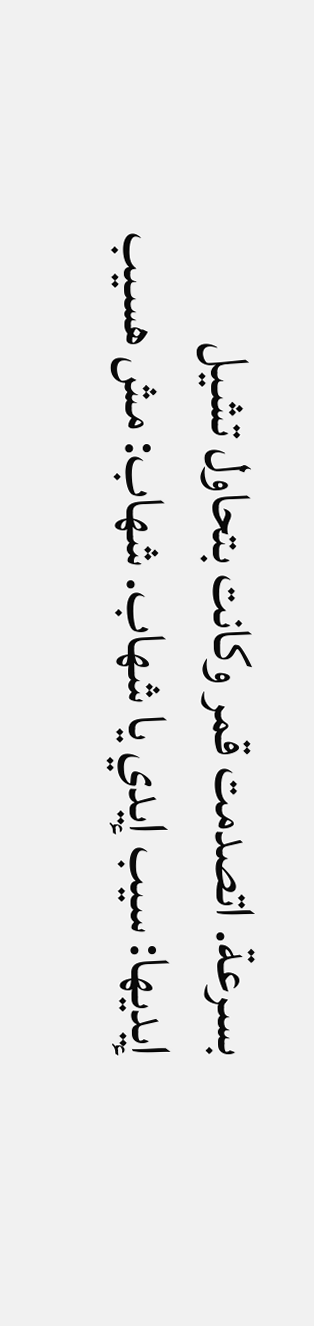بسرعة. اتصدمت قمر وكانت بتحاول تشيل إيديها: سيب إيدي يا شهاب. شهاب: مش هسيب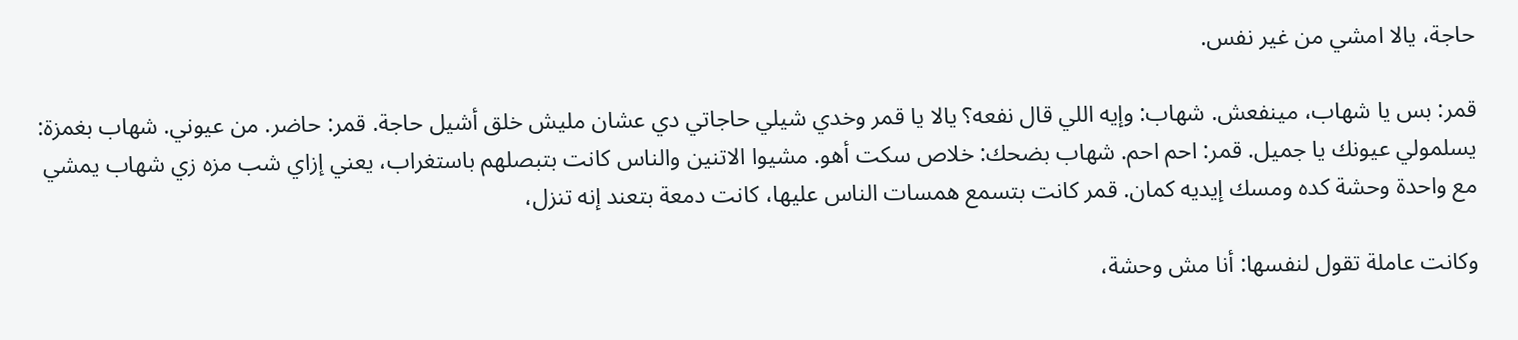حاجة، يالا امشي من غير نفس.

قمر: بس يا شهاب، مينفعش. شهاب: وإيه اللي قال نفعه؟ يالا يا قمر وخدي شيلي حاجاتي دي عشان مليش خلق أشيل حاجة. قمر: حاضر. من عيوني. شهاب بغمزة: يسلمولي عيونك يا جميل. قمر: احم احم. شهاب بضحك: خلاص سكت أهو. مشيوا الاتنين والناس كانت بتبصلهم باستغراب، يعني إزاي شب مزه زي شهاب يمشي مع واحدة وحشة كده ومسك إيديه كمان. قمر كانت بتسمع همسات الناس عليها، كانت دمعة بتعند إنه تنزل،

وكانت عاملة تقول لنفسها: أنا مش وحشة،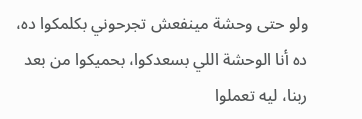ولو حتى وحشة مينفعش تجرحوني بكلمكوا ده، ده أنا الوحشة اللي بسعدكوا، بحميكوا من بعد ربنا، ليه تعملوا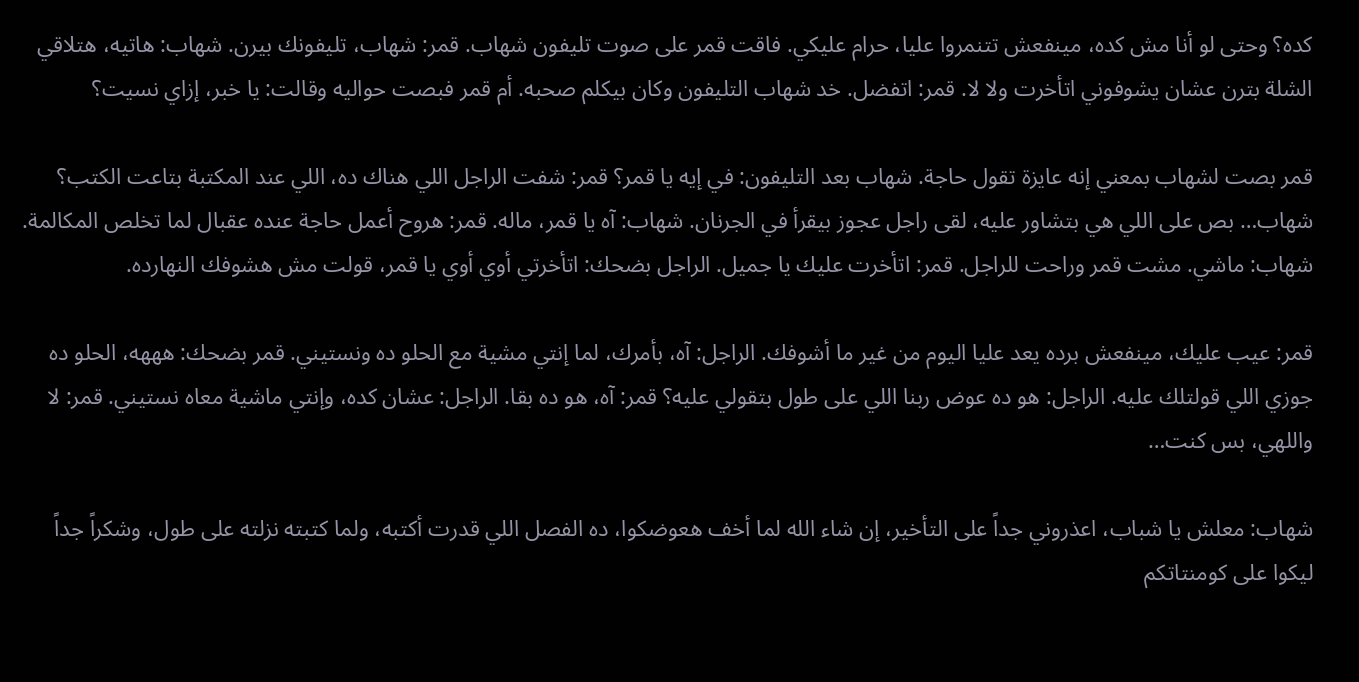كده؟ وحتى لو أنا مش كده، مينفعش تتنمروا عليا، حرام عليكي. فاقت قمر على صوت تليفون شهاب. قمر: شهاب، تليفونك بيرن. شهاب: هاتيه، هتلاقي الشلة بترن عشان يشوفوني اتأخرت ولا لا. قمر: اتفضل. خد شهاب التليفون وكان بيكلم صحبه. أم قمر فبصت حواليه وقالت: يا خبر، إزاي نسيت؟

قمر بصت لشهاب بمعني إنه عايزة تقول حاجة. شهاب بعد التليفون: في إيه يا قمر؟ قمر: شفت الراجل اللي هناك ده، اللي عند المكتبة بتاعت الكتب؟ شهاب… بص على اللي هي بتشاور عليه، لقى راجل عجوز بيقرأ في الجرنان. شهاب: آه يا قمر، ماله. قمر: هروح أعمل حاجة عنده عقبال لما تخلص المكالمة. شهاب: ماشي. مشت قمر وراحت للراجل. قمر: اتأخرت عليك يا جميل. الراجل بضحك: اتأخرتي أوي أوي يا قمر، قولت مش هشوفك النهارده.

قمر: عيب عليك، مينفعش برده يعد عليا اليوم من غير ما أشوفك. الراجل: آه، بأمرك، لما إنتي مشية مع الحلو ده ونستيني. قمر بضحك: هههه، الحلو ده جوزي اللي قولتلك عليه. الراجل: هو ده عوض ربنا اللي على طول بتقولي عليه؟ قمر: آه، هو ده بقا. الراجل: عشان كده، وإنتي ماشية معاه نستيني. قمر: لا واللهي، بس كنت…

شهاب: معلش يا شباب، اعذروني جداً على التأخير، إن شاء الله لما أخف هعوضكوا، ده الفصل اللي قدرت أكتبه، ولما كتبته نزلته على طول، وشكراً جداً ليكوا على كومنتاتكم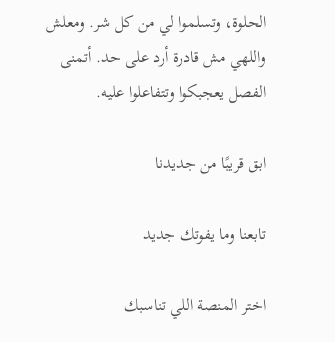الحلوة، وتسلموا لي من كل شر. ومعلش واللهي مش قادرة أرد على حد. أتمنى الفصل يعجبكوا وتتفاعلوا عليه.

ابق قريبًا من جديدنا

تابعنا وما يفوتك جديد

اختر المنصة اللي تناسبك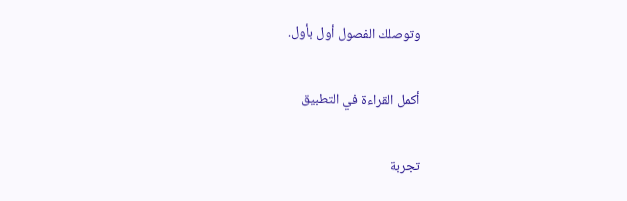وتوصلك الفصول أول بأول.

أكمل القراءة في التطبيق

تجربة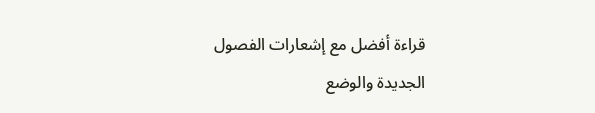قراءة أفضل مع إشعارات الفصول الجديدة والوضع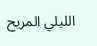الليلي المريح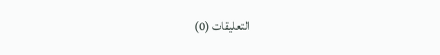التعليقات (0)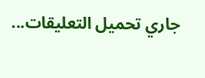جاري تحميل التعليقات...